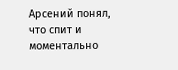Арсений понял, что спит и моментально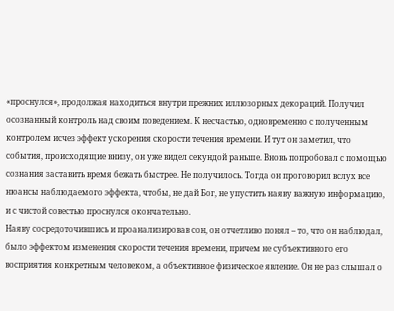«проснулся», продолжая находиться внутри прежних иллюзорных декораций. Получил осознанный контроль над своим поведением. К несчастью, одновременно с полученным контролем исчез эффект ускорения скорости течения времени. И тут он заметил, что события, происходящие внизу, он уже видел секундой раньше. Вновь попробовал с помощью сознания заставить время бежать быстрее. Не получилось. Тогда он проговорил вслух все нюансы наблюдаемого эффекта, чтобы, не дай Бог, не упустить наяву важную информацию, и с чистой совестью проснулся окончательно.
Наяву сосредоточившись и проанализировав сон, он отчетливо понял – то, что он наблюдал, было эффектом изменения скорости течения времени, причем не субъективного его восприятия конкретным человеком, а объективное физическое явление. Он не раз слышал о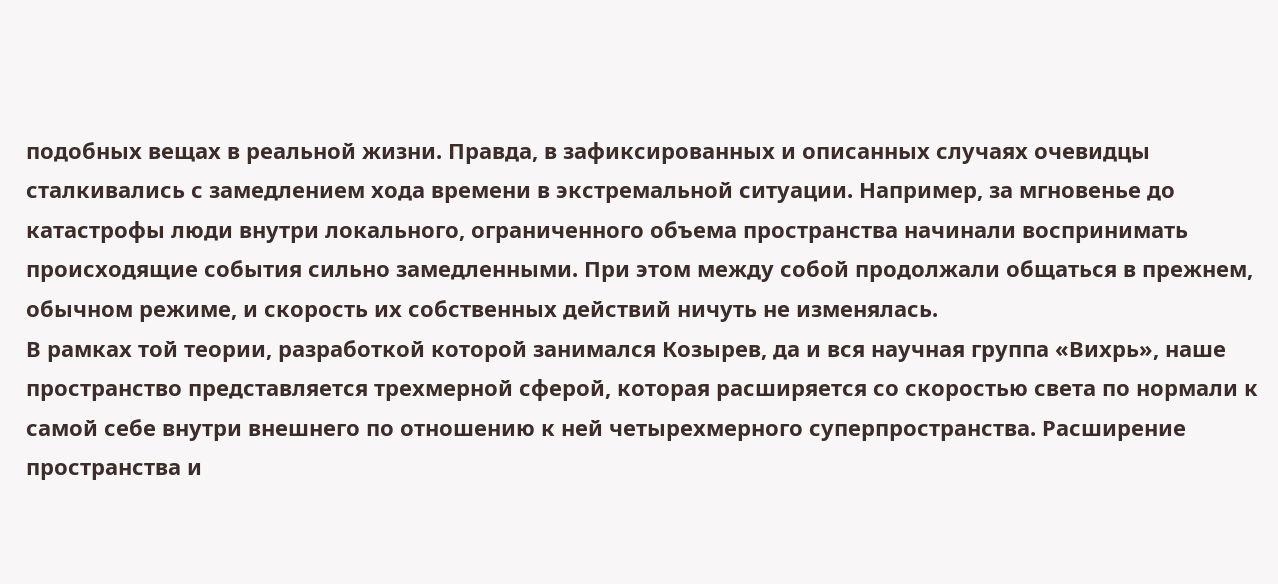подобных вещах в реальной жизни. Правда, в зафиксированных и описанных случаях очевидцы сталкивались с замедлением хода времени в экстремальной ситуации. Например, за мгновенье до катастрофы люди внутри локального, ограниченного объема пространства начинали воспринимать происходящие события сильно замедленными. При этом между собой продолжали общаться в прежнем, обычном режиме, и скорость их собственных действий ничуть не изменялась.
В рамках той теории, разработкой которой занимался Козырев, да и вся научная группа «Вихрь», наше пространство представляется трехмерной сферой, которая расширяется со скоростью света по нормали к самой себе внутри внешнего по отношению к ней четырехмерного суперпространства. Расширение пространства и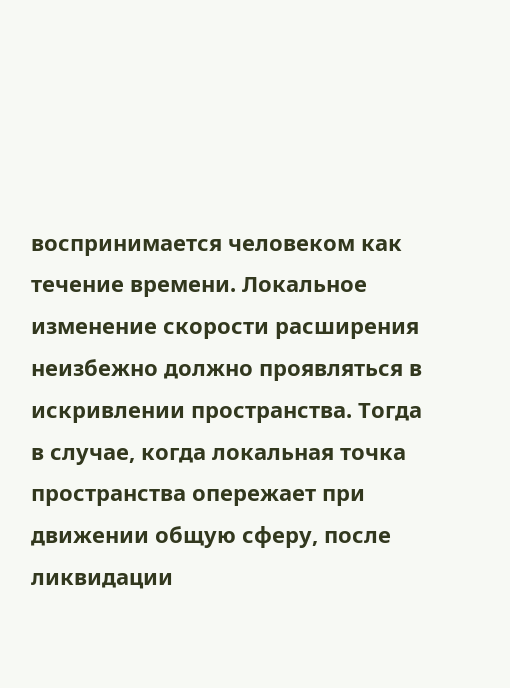воспринимается человеком как течение времени. Локальное изменение скорости расширения неизбежно должно проявляться в искривлении пространства. Тогда в случае, когда локальная точка пространства опережает при движении общую сферу, после ликвидации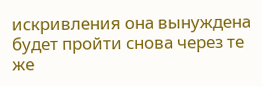искривления она вынуждена будет пройти снова через те же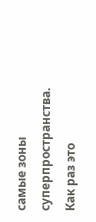самые зоны суперпространства. Как раз это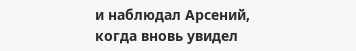и наблюдал Арсений, когда вновь увидел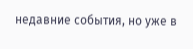недавние события, но уже в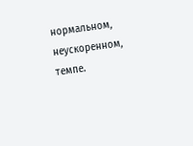нормальном, неускоренном, темпе.